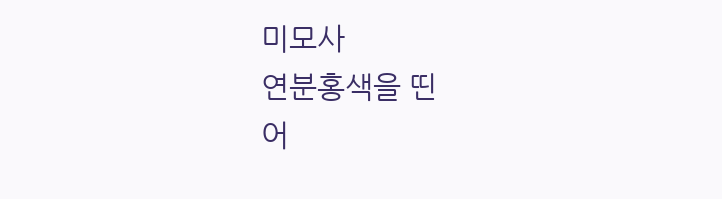미모사
연분홍색을 띤
어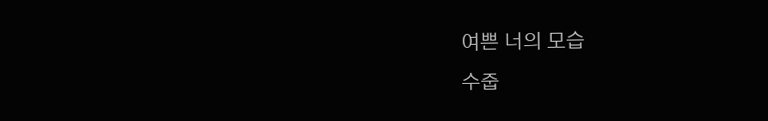여쁜 너의 모습
수줍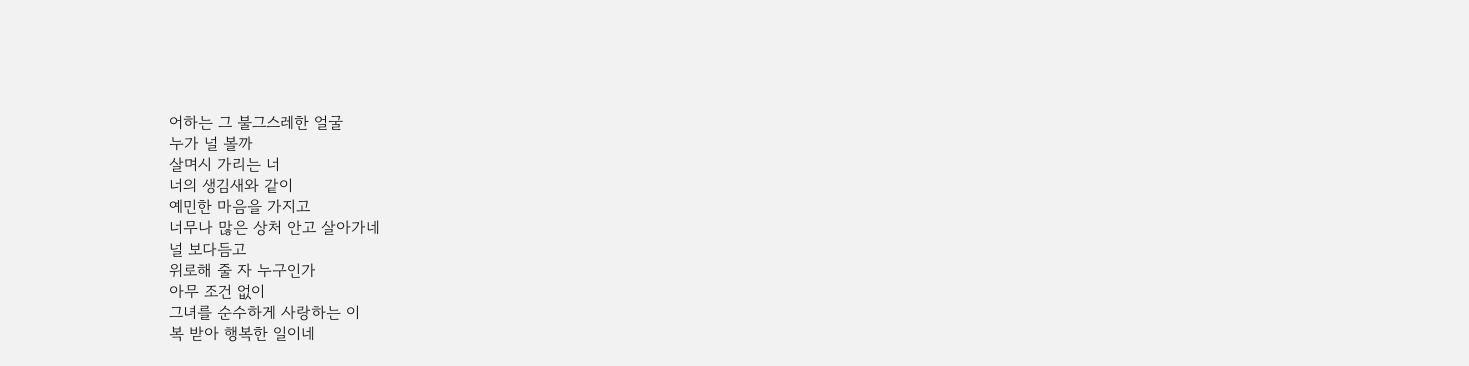어하는 그 불그스레한 얼굴
누가 널 볼까
살며시 가리는 너
너의 생김새와 같이
예민한 마음을 가지고
너무나 많은 상처 안고 살아가네
널 보다듬고
위로해 줄 자 누구인가
아무 조건 없이
그녀를 순수하게 사랑하는 이
복 받아 행복한 일이네